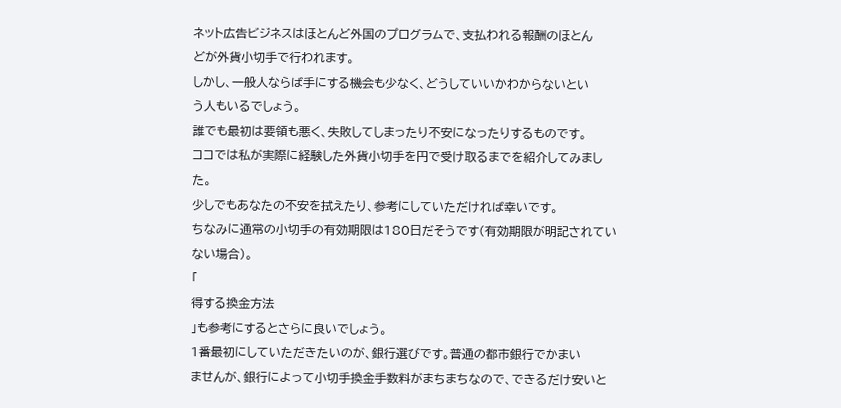ネット広告ビジネスはほとんど外国のプログラムで、支払われる報酬のほとん
どが外貨小切手で行われます。
しかし、一般人ならば手にする機会も少なく、どうしていいかわからないとい
う人もいるでしょう。
誰でも最初は要領も悪く、失敗してしまったり不安になったりするものです。
ココでは私が実際に経験した外貨小切手を円で受け取るまでを紹介してみまし
た。
少しでもあなたの不安を拭えたり、参考にしていただければ幸いです。
ちなみに通常の小切手の有効期限は180日だそうです(有効期限が明記されてい
ない場合)。
「
得する換金方法
」も参考にするとさらに良いでしょう。
1番最初にしていただきたいのが、銀行選びです。普通の都市銀行でかまい
ませんが、銀行によって小切手換金手数料がまちまちなので、できるだけ安いと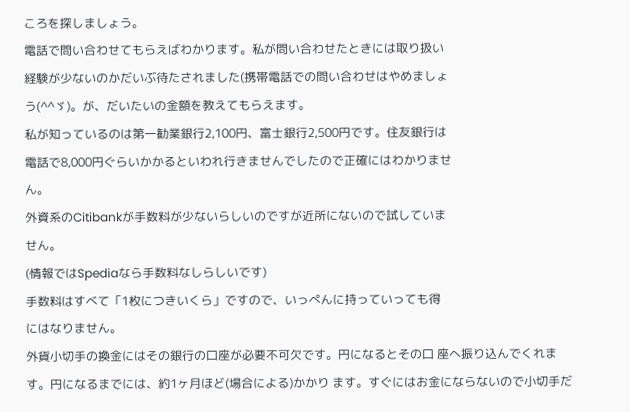ころを探しましょう。
電話で問い合わせてもらえばわかります。私が問い合わせたときには取り扱い
経験が少ないのかだいぶ待たされました(携帯電話での問い合わせはやめましょ
う(^^ゞ)。が、だいたいの金額を教えてもらえます。
私が知っているのは第一勧業銀行2,100円、富士銀行2,500円です。住友銀行は
電話で8,000円ぐらいかかるといわれ行きませんでしたので正確にはわかりませ
ん。
外資系のCitibankが手数料が少ないらしいのですが近所にないので試していま
せん。
(情報ではSpediaなら手数料なしらしいです)
手数料はすべて「1枚につきいくら」ですので、いっぺんに持っていっても得
にはなりません。
外貨小切手の換金にはその銀行の口座が必要不可欠です。円になるとその口 座へ振り込んでくれます。円になるまでには、約1ヶ月ほど(場合による)かかり ます。すぐにはお金にならないので小切手だ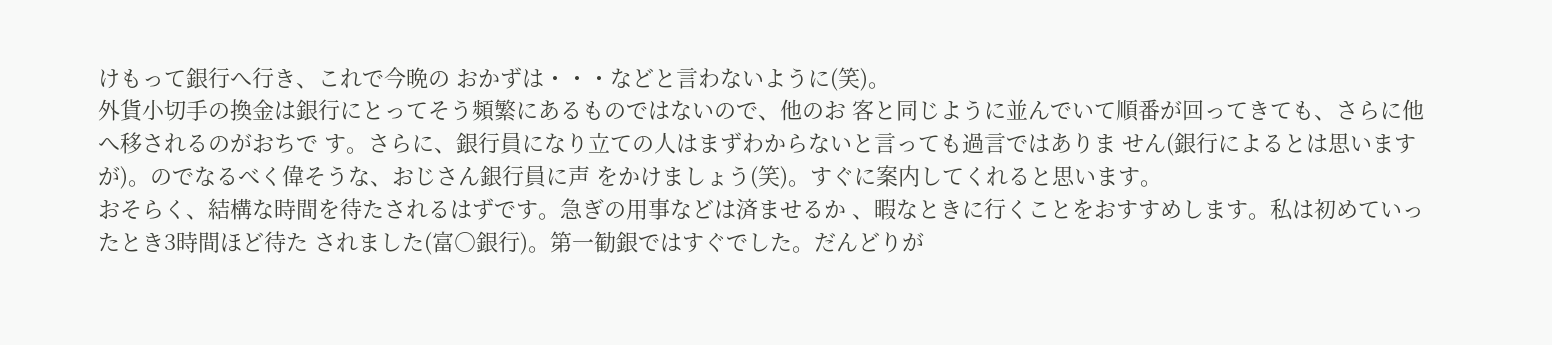けもって銀行へ行き、これで今晩の おかずは・・・などと言わないように(笑)。
外貨小切手の換金は銀行にとってそう頻繁にあるものではないので、他のお 客と同じように並んでいて順番が回ってきても、さらに他へ移されるのがおちで す。さらに、銀行員になり立ての人はまずわからないと言っても過言ではありま せん(銀行によるとは思いますが)。のでなるべく偉そうな、おじさん銀行員に声 をかけましょう(笑)。すぐに案内してくれると思います。
おそらく、結構な時間を待たされるはずです。急ぎの用事などは済ませるか 、暇なときに行くことをおすすめします。私は初めていったとき3時間ほど待た されました(富○銀行)。第一勧銀ではすぐでした。だんどりが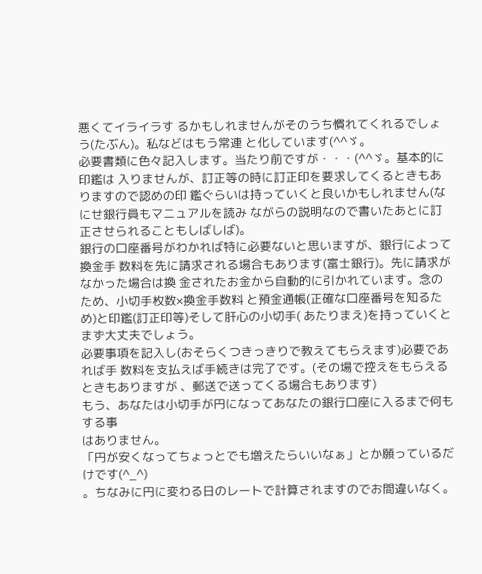悪くてイライラす るかもしれませんがそのうち慣れてくれるでしょう(たぶん)。私などはもう常連 と化しています(^^ゞ。
必要書類に色々記入します。当たり前ですが・・・(^^ゞ。基本的に印鑑は 入りませんが、訂正等の時に訂正印を要求してくるときもありますので認めの印 鑑ぐらいは持っていくと良いかもしれません(なにせ銀行員もマニュアルを読み ながらの説明なので書いたあとに訂正させられることもしばしば)。
銀行の口座番号がわかれば特に必要ないと思いますが、銀行によって換金手 数料を先に請求される場合もあります(富士銀行)。先に請求がなかった場合は換 金されたお金から自動的に引かれています。念のため、小切手枚数×換金手数料 と預金通帳(正確な口座番号を知るため)と印鑑(訂正印等)そして肝心の小切手( あたりまえ)を持っていくとまず大丈夫でしょう。
必要事項を記入し(おそらくつきっきりで教えてもらえます)必要であれば手 数料を支払えば手続きは完了です。(その場で控えをもらえるときもありますが 、郵送で送ってくる場合もあります)
もう、あなたは小切手が円になってあなたの銀行口座に入るまで何もする事
はありません。
「円が安くなってちょっとでも増えたらいいなぁ」とか願っているだけです(^_^)
。ちなみに円に変わる日のレートで計算されますのでお間違いなく。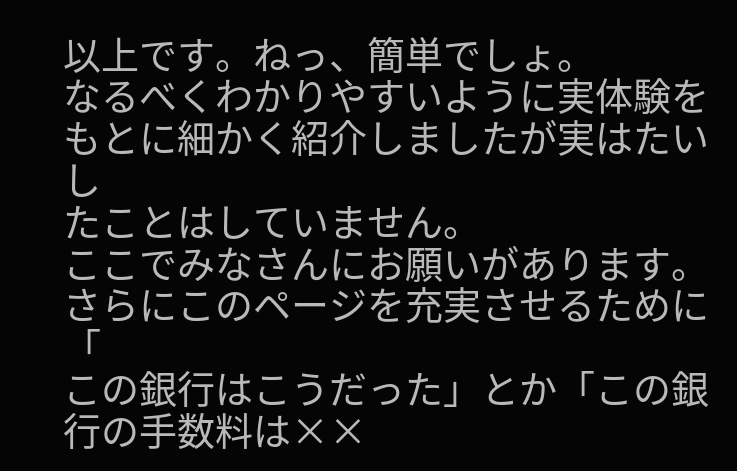以上です。ねっ、簡単でしょ。
なるべくわかりやすいように実体験をもとに細かく紹介しましたが実はたいし
たことはしていません。
ここでみなさんにお願いがあります。さらにこのページを充実させるために「
この銀行はこうだった」とか「この銀行の手数料は××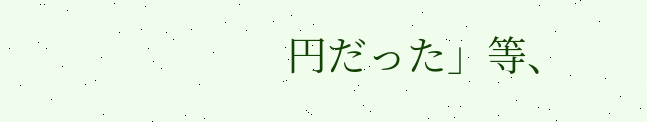円だった」等、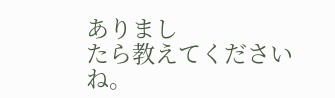ありまし
たら教えてくださいね。